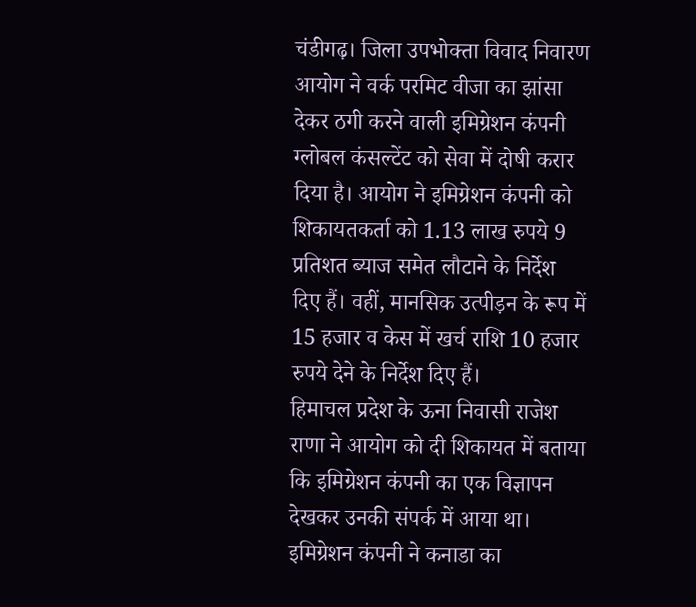चंडीगढ़। जिला उपभोक्ता विवाद निवारण आयोग ने वर्क परमिट वीजा का झांसा देकर ठगी करने वाली इमिग्रेशन कंपनी ग्लोबल कंसल्टेंट को सेवा में दोषी करार दिया है। आयोग ने इमिग्रेशन कंपनी को शिकायतकर्ता को 1.13 लाख रुपये 9 प्रतिशत ब्याज समेत लौटाने के निर्देश दिए हैं। वहीं, मानसिक उत्पीड़न के रूप में 15 हजार व केस में खर्च राशि 10 हजार रुपये देने के निर्देश दिए हैं।
हिमाचल प्रदेश के ऊना निवासी राजेश राणा ने आयोग को दी शिकायत में बताया कि इमिग्रेशन कंपनी का एक विज्ञापन देखकर उनकी संपर्क में आया था। इमिग्रेशन कंपनी ने कनाडा का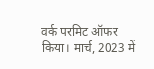वर्क परमिट ऑफर किया। मार्च, 2023 में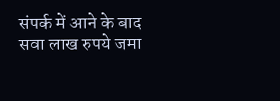संपर्क में आने के बाद सवा लाख रुपये जमा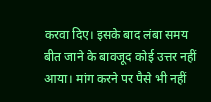करवा दिए। इसके बाद लंबा समय बीत जाने के बावजूद कोई उत्तर नहीं आया। मांग करने पर पैसे भी नहीं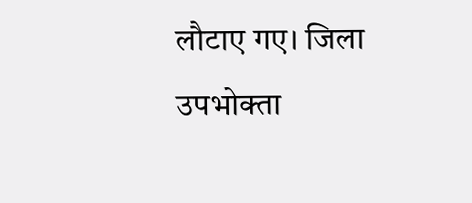लौटाए गए। जिला उपभोक्ता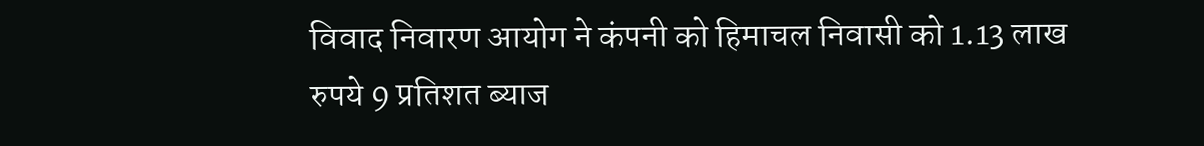विवाद निवारण आयोग ने कंपनी को हिमाचल निवासी को 1.13 लाख रुपये 9 प्रतिशत ब्याज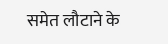समेत लौटाने के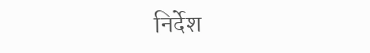निर्देश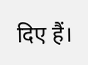दिए हैं।